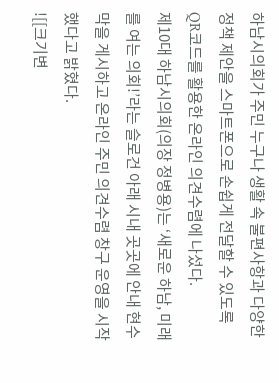하남시의회가 주민 누구나 생활 속 불편사항과 다양한 정책 제안을 스마트폰으로 손쉽게 전달할 수 있도록 QR코드를 활용한 온라인 의견수렴에 나섰다.
제10대 하남시의회(의장 정병용)는 ‘새로운 하남, 미래를 여는 의회!’라는 슬로건 아래 시내 곳곳에 안내 현수막을 게시하고 온라인 주민 의견수렴 창구 운영을 시작했다고 밝혔다.
![[크기변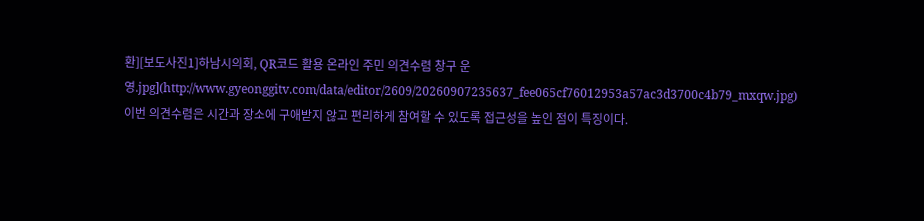환][보도사진1]하남시의회, QR코드 활용 온라인 주민 의견수렴 창구 운영.jpg](http://www.gyeonggitv.com/data/editor/2609/20260907235637_fee065cf76012953a57ac3d3700c4b79_mxqw.jpg)
이번 의견수렴은 시간과 장소에 구애받지 않고 편리하게 참여할 수 있도록 접근성을 높인 점이 특징이다.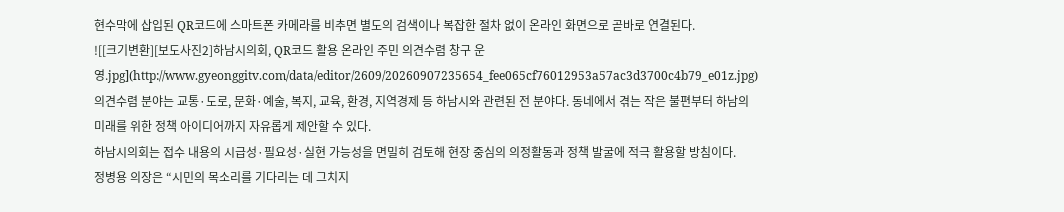현수막에 삽입된 QR코드에 스마트폰 카메라를 비추면 별도의 검색이나 복잡한 절차 없이 온라인 화면으로 곧바로 연결된다.
![[크기변환][보도사진2]하남시의회, QR코드 활용 온라인 주민 의견수렴 창구 운영.jpg](http://www.gyeonggitv.com/data/editor/2609/20260907235654_fee065cf76012953a57ac3d3700c4b79_e01z.jpg)
의견수렴 분야는 교통·도로, 문화·예술, 복지, 교육, 환경, 지역경제 등 하남시와 관련된 전 분야다. 동네에서 겪는 작은 불편부터 하남의 미래를 위한 정책 아이디어까지 자유롭게 제안할 수 있다.
하남시의회는 접수 내용의 시급성·필요성·실현 가능성을 면밀히 검토해 현장 중심의 의정활동과 정책 발굴에 적극 활용할 방침이다.
정병용 의장은 “시민의 목소리를 기다리는 데 그치지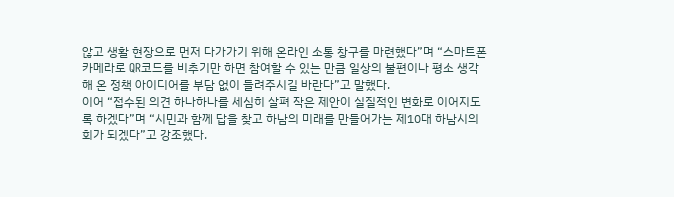않고 생활 현장으로 먼저 다가가기 위해 온라인 소통 창구를 마련했다”며 “스마트폰 카메라로 QR코드를 비추기만 하면 참여할 수 있는 만큼 일상의 불편이나 평소 생각해 온 정책 아이디어를 부담 없이 들려주시길 바란다”고 말했다.
이어 “접수된 의견 하나하나를 세심히 살펴 작은 제안이 실질적인 변화로 이어지도록 하겠다”며 “시민과 함께 답을 찾고 하남의 미래를 만들어가는 제10대 하남시의회가 되겠다”고 강조했다.